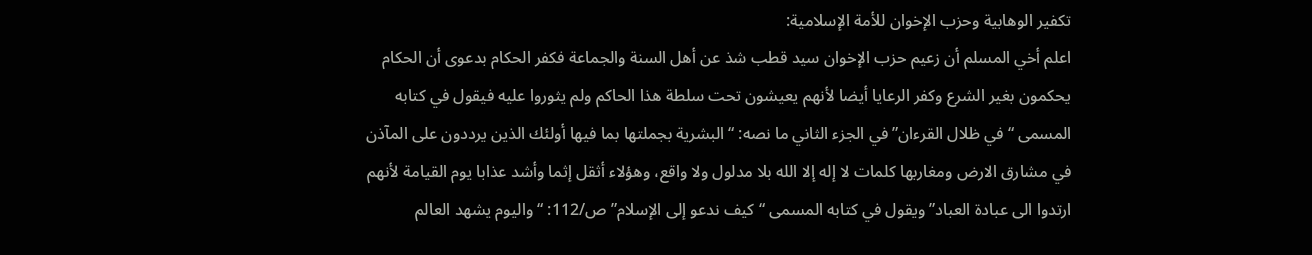تكفير الوهابية وحزب الإخوان للأمة الإسلامية:
اعلم أخي المسلم أن زعيم حزب الإخوان سيد قطب شذ عن أهل السنة والجماعة فكفر الحكام بدعوى أن الحكام يحكمون بغير الشرع وكفر الرعايا أيضا لأنهم يعيشون تحت سلطة هذا الحاكم ولم يثوروا عليه فيقول في كتابه المسمى “في ظلال القرءان” في الجزء الثاني ما نصه: “البشرية بجملتها بما فيها أولئك الذين يرددون على المآذن في مشارق الارض ومغاربها كلمات لا إله إلا الله بلا مدلول ولا واقع، وهؤلاء أثقل إثما وأشد عذابا يوم القيامة لأنهم ارتدوا الى عبادة العباد” ويقول في كتابه المسمى “كيف ندعو إلى الإسلام” ص/112: “واليوم يشهد العالم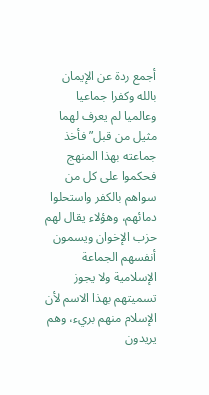أجمع ردة عن الإيمان بالله وكفرا جماعيا وعالميا لم يعرف لهما مثيل من قبل” فأخذ جماعته بهذا المنهج فحكموا على كل من سواهم بالكفر واستحلوا دمائهم، وهؤلاء يقال لهم حزب الإخوان ويسمون أنفسهم الجماعة الإسلامية ولا يجوز تسميتهم بهذا الاسم لأن الإسلام منهم بريء، وهم يريدون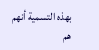بهذه التسمية أنهم هم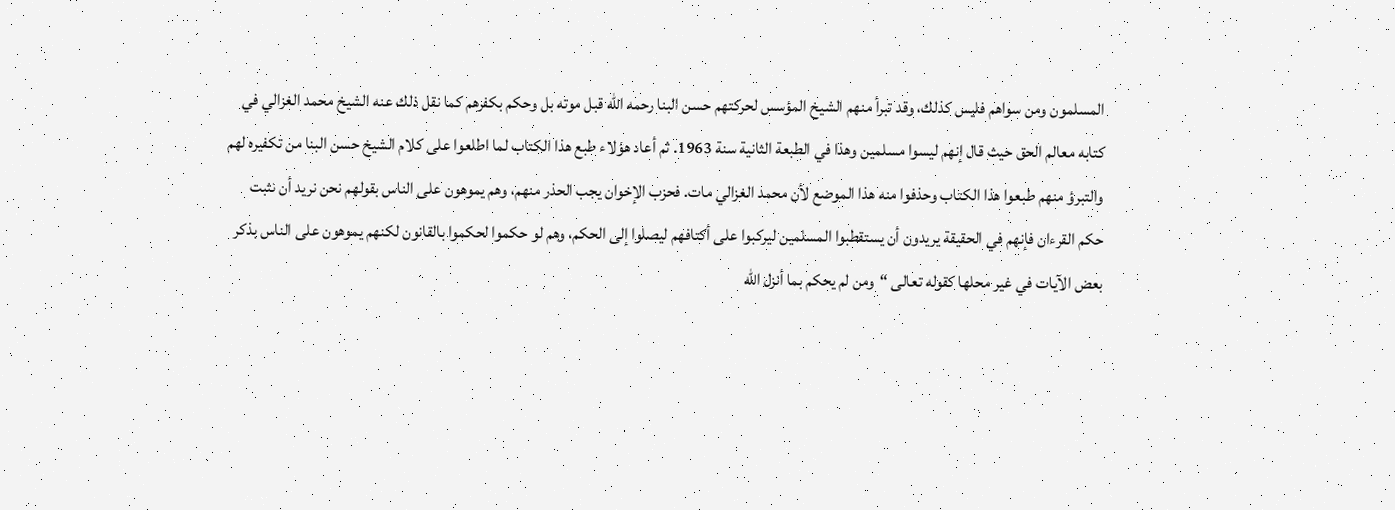المسلمون ومن سواهم فليس كذلك، وقد تبرأ منهم الشيخ المؤسس لحركتهم حسن البنا رحمه الله قبل موته بل وحكم بكفرهم كما نقل ذلك عنه الشيخ محمد الغزالي في كتابه معالم الحق حيث قال إنهم ليسوا مسلمين وهذا في الطبعة الثانية سنة 1963. ثم أعاد هؤلاء طبع هذا الكتاب لما اطلعوا على كلام الشيخ حسن البنا من تكفيره لهم والتبرؤ منهم طبعوا هذا الكتاب وحذفوا منه هذا الموضع لأن محمد الغزالي مات. فحزب الإخوان يجب الحذر منهم، وهم يموهون على الناس بقولهم نحن نريد أن نثبت حكم القرءان فإنهم في الحقيقة يريدون أن يستقطبوا المسلمين ليركبوا على أكتافهم ليصلوا إلى الحكم، وهم لو حكموا لحكموا بالقانون لكنهم يموهون على الناس بذكر بعض الآيات في غير محلها كقوله تعالى “ومن لم يحكم بما أنزل الله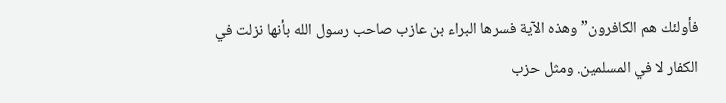فأولئك هم الكافرون” وهذه الآية فسرها البراء بن عازب صاحب رسول الله بأنها نزلت في الكفار لا في المسلمين. ومثل حزب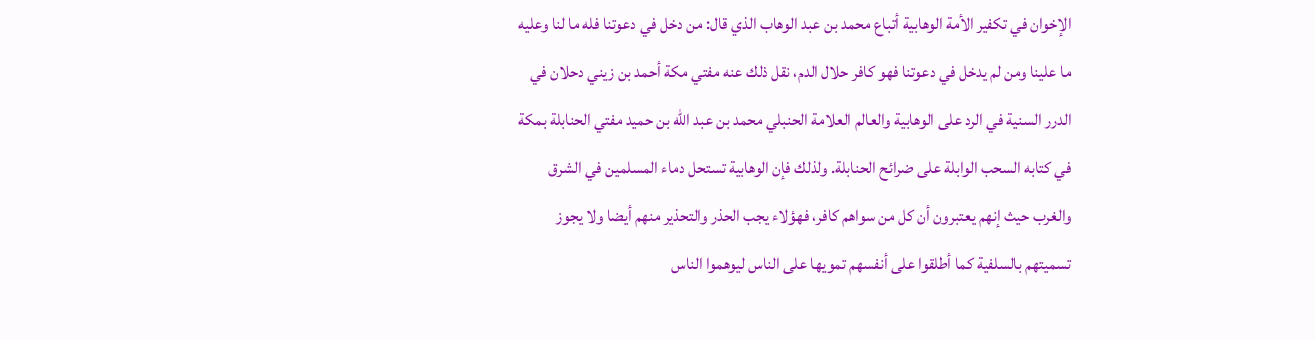الإخوان في تكفير الأمة الوهابية أتباع محمد بن عبد الوهاب الذي قال: من دخل في دعوتنا فله ما لنا وعليه ما علينا ومن لم يدخل في دعوتنا فهو كافر حلال الدم، نقل ذلك عنه مفتي مكة أحمد بن زيني دحلان في الدرر السنية في الرد على الوهابية والعالم العلامة الحنبلي محمد بن عبد الله بن حميد مفتي الحنابلة بمكة في كتابه السحب الوابلة على ضرائح الحنابلة. ولذلك فإن الوهابية تستحل دماء المسلمين في الشرق والغرب حيث إنهم يعتبرون أن كل من سواهم كافر، فهؤلاء يجب الحذر والتحذير منهم أيضا ولا يجوز تسميتهم بالسلفية كما أطلقوا على أنفسهم تمويها على الناس ليوهموا الناس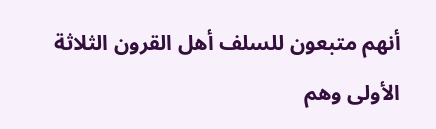أنهم متبعون للسلف أهل القرون الثلاثة الأولى وهم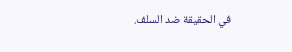في الحقيقة ضد السلف.